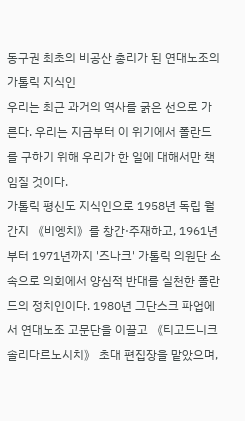동구권 최초의 비공산 총리가 된 연대노조의 가톨릭 지식인
우리는 최근 과거의 역사를 굵은 선으로 가른다. 우리는 지금부터 이 위기에서 폴란드를 구하기 위해 우리가 한 일에 대해서만 책임질 것이다.
가톨릭 평신도 지식인으로 1958년 독립 월간지 《비엥치》를 창간·주재하고, 1961년부터 1971년까지 '즈나크' 가톨릭 의원단 소속으로 의회에서 양심적 반대를 실천한 폴란드의 정치인이다. 1980년 그단스크 파업에서 연대노조 고문단을 이끌고 《티고드니크 솔리다르노시치》 초대 편집장을 맡았으며,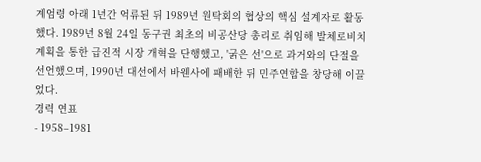계엄령 아래 1년간 억류된 뒤 1989년 원탁회의 협상의 핵심 설계자로 활동했다. 1989년 8월 24일 동구권 최초의 비공산당 총리로 취임해 발체로비치 계획을 통한 급진적 시장 개혁을 단행했고, '굵은 선'으로 과거와의 단절을 선언했으며, 1990년 대선에서 바웬사에 패배한 뒤 민주연합을 창당해 이끌었다.
경력 연표
- 1958–1981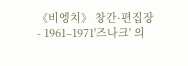《비엥치》 창간·편집장
- 1961–1971'즈나크' 의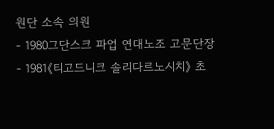원단 소속 의원
- 1980그단스크 파업 연대노조 고문단장
- 1981《티고드니크 솔리다르노시치》 초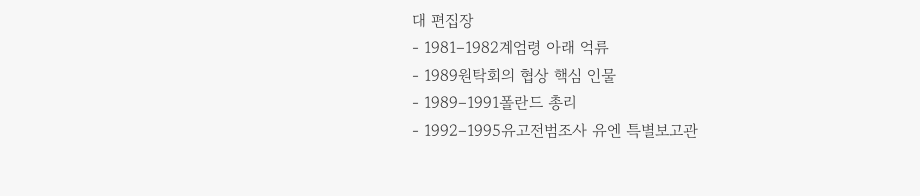대 편집장
- 1981–1982계엄령 아래 억류
- 1989원탁회의 협상 핵심 인물
- 1989–1991폴란드 총리
- 1992–1995유고전범조사 유엔 특별보고관